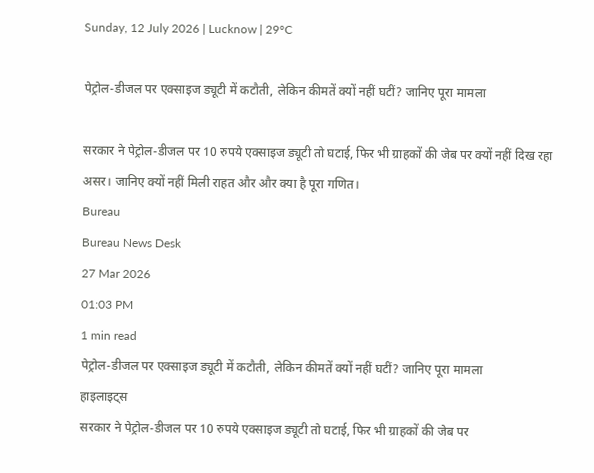Sunday, 12 July 2026 | Lucknow | 29°C

पेट्रोल-डीजल पर एक्साइज ड्यूटी में कटौती, लेकिन कीमतें क्यों नहीं घटीं? जानिए पूरा मामला

सरकार ने पेट्रोल-डीजल पर 10 रुपये एक्साइज ड्यूटी तो घटाई, फिर भी ग्राहकों की जेब पर क्यों नहीं दिख रहा असर। जानिए क्यों नहीं मिली राहत और और क्या है पूरा गणित।
Bureau
Bureau News Desk
27 Mar 2026
01:03 PM
1 min read
पेट्रोल-डीजल पर एक्साइज ड्यूटी में कटौती, लेकिन कीमतें क्यों नहीं घटीं? जानिए पूरा मामला
हाइलाइट्स
सरकार ने पेट्रोल-डीजल पर 10 रुपये एक्साइज ड्यूटी तो घटाई, फिर भी ग्राहकों की जेब पर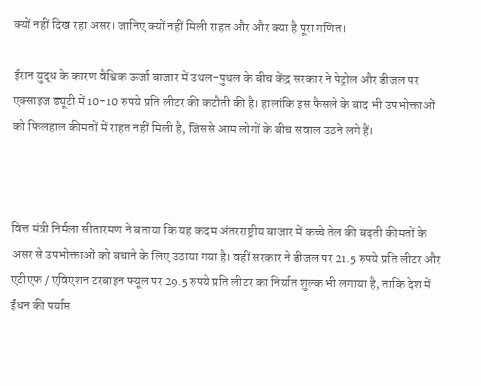क्यों नहीं दिख रहा असर। जानिए क्यों नहीं मिली राहत और और क्या है पूरा गणित।

ईरान युद्ध के कारण वैश्विक ऊर्जा बाजार में उथल-पुथल के बीच केंद्र सरकार ने पेट्रोल और डीजल पर एक्साइज ड्यूटी में 10-10 रुपये प्रति लीटर की कटौती की है। हालांकि इस फैसले के बाद भी उपभोक्ताओं को फिलहाल कीमतों में राहत नहीं मिली है, जिससे आम लोगों के बीच सवाल उठने लगे हैं।



वित्त मंत्री निर्मला सीतारमण ने बताया कि यह कदम अंतरराष्ट्रीय बाजार में कच्चे तेल की बढ़ती कीमतों के असर से उपभोक्ताओं को बचाने के लिए उठाया गया है। वहीं सरकार ने डीजल पर 21.5 रुपये प्रति लीटर और एटीएफ / एविएशन टरबाइन फ्यूल पर 29.5 रुपये प्रति लीटर का निर्यात शुल्क भी लगाया है, ताकि देश में ईंधन की पर्याप्त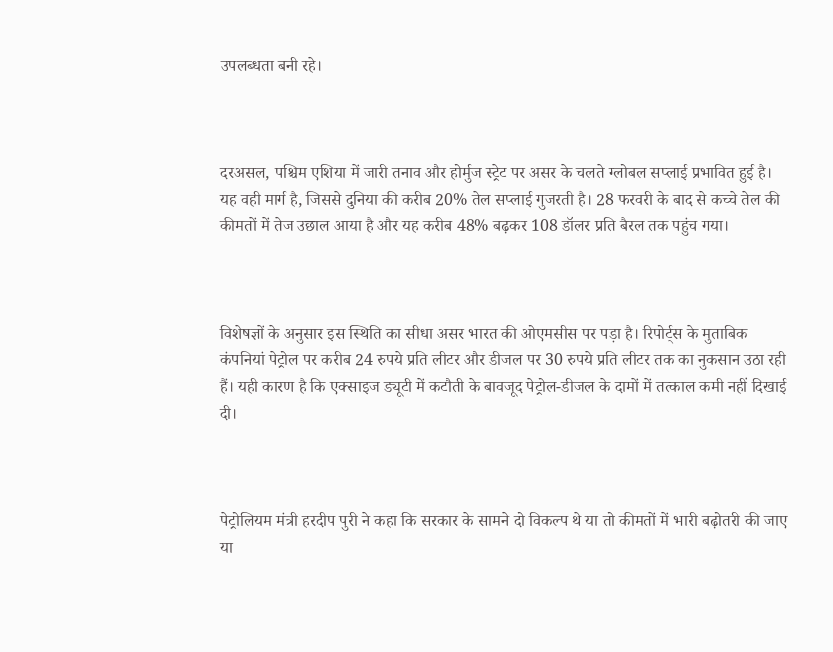उपलब्धता बनी रहे।



दरअसल, पश्चिम एशिया में जारी तनाव और होर्मुज स्ट्रेट पर असर के चलते ग्लोबल सप्लाई प्रभावित हुई है। यह वही मार्ग है, जिससे दुनिया की करीब 20% तेल सप्लाई गुजरती है। 28 फरवरी के बाद से कच्चे तेल की कीमतों में तेज उछाल आया है और यह करीब 48% बढ़कर 108 डॉलर प्रति बैरल तक पहुंच गया।



विशेषज्ञों के अनुसार इस स्थिति का सीधा असर भारत की ओएमसीस पर पड़ा है। रिपोर्ट्स के मुताबिक कंपनियां पेट्रोल पर करीब 24 रुपये प्रति लीटर और डीजल पर 30 रुपये प्रति लीटर तक का नुकसान उठा रही हैं। यही कारण है कि एक्साइज ड्यूटी में कटौती के बावजूद पेट्रोल-डीजल के दामों में तत्काल कमी नहीं दिखाई दी।



पेट्रोलियम मंत्री हरदीप पुरी ने कहा कि सरकार के सामने दो विकल्प थे या तो कीमतों में भारी बढ़ोतरी की जाए या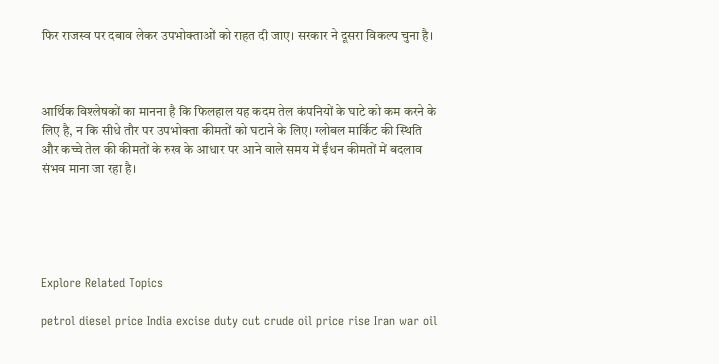फिर राजस्व पर दबाव लेकर उपभोक्ताओं को राहत दी जाए। सरकार ने दूसरा विकल्प चुना है।



आर्थिक विश्लेषकों का मानना है कि फिलहाल यह कदम तेल कंपनियों के घाटे को कम करने के लिए है, न कि सीधे तौर पर उपभोक्ता कीमतों को घटाने के लिए। ग्लोबल मार्किट की स्थिति और कच्चे तेल की कीमतों के रुख के आधार पर आने वाले समय में ईंधन कीमतों में बदलाव संभव माना जा रहा है।





Explore Related Topics

petrol diesel price India excise duty cut crude oil price rise Iran war oil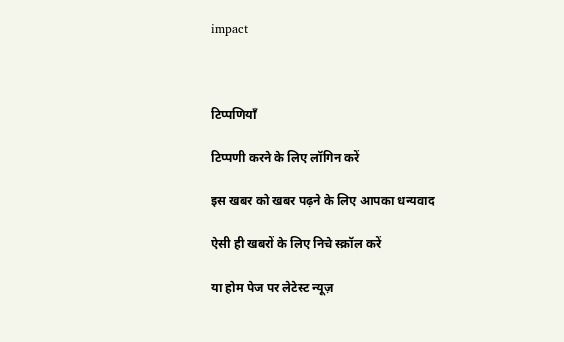impact



टिप्पणियाँ

टिप्पणी करने के लिए लॉगिन करें

इस खबर को खबर पढ़ने के लिए आपका धन्यवाद

ऐसी ही खबरों के लिए निचे स्क्रॉल करें

या होम पेज पर लेटेस्ट न्यूज़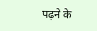पढ़ने के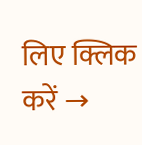लिए क्लिक करें →